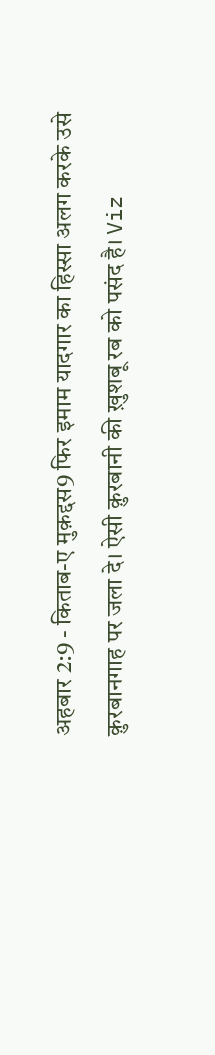अहबार 2:9 - किताब-ए मुक़द्दस9 फिर इमाम यादगार का हिस्सा अलग करके उसे क़ुरबानगाह पर जला दे। ऐसी क़ुरबानी की ख़ुशबू रब को पसंद है। Viz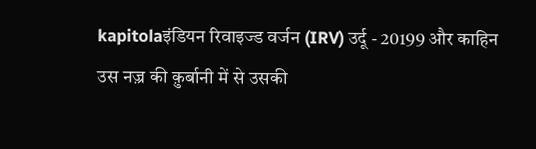kapitolaइंडियन रिवाइज्ड वर्जन (IRV) उर्दू - 20199 और काहिन उस नज़्र की क़ुर्बानी में से उसकी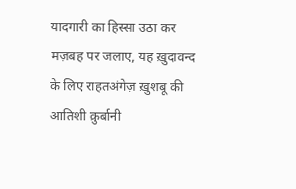यादगारी का हिस्सा उठा कर मज़बह पर जलाए, यह ख़ुदावन्द के लिए राहतअंगेज़ ख़ुशबू की आतिशी क़ुर्बानी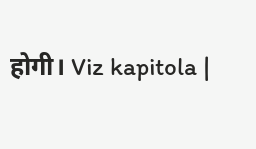होगी। Viz kapitola |